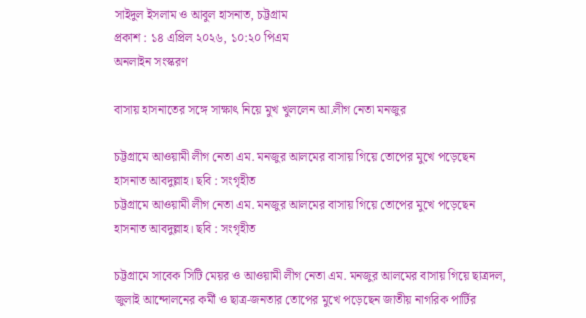সাইদুল ইসলাম ও আবুল হাসনাত, চট্টগ্রাম
প্রকাশ : ১৪ এপ্রিল ২০২৬, ১০:২০ পিএম
অনলাইন সংস্করণ

বাসায় হাসনাতের সঙ্গে সাক্ষাৎ নিয়ে মুখ খুললেন আ.লীগ নেতা মনজুর

চট্টগ্রামে আওয়ামী লীগ নেতা এম. মনজুর আলমের বাসায় গিয়ে তোপের মুখে পড়েছেন হাসনাত আবদুল্লাহ। ছবি : সংগৃহীত
চট্টগ্রামে আওয়ামী লীগ নেতা এম. মনজুর আলমের বাসায় গিয়ে তোপের মুখে পড়েছেন হাসনাত আবদুল্লাহ। ছবি : সংগৃহীত

চট্টগ্রামে সাবেক সিটি মেয়র ও আওয়ামী লীগ নেতা এম. মনজুর আলমের বাসায় গিয়ে ছাত্রদল, জুলাই আন্দোলনের কর্মী ও ছাত্র-জনতার তোপের মুখে পড়েছেন জাতীয় নাগরিক পার্টির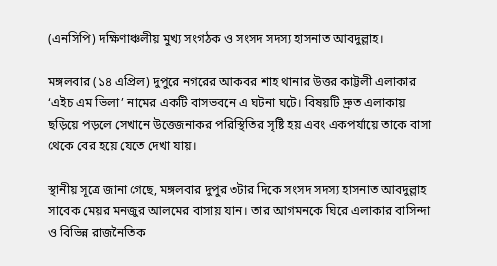(এনসিপি) দক্ষিণাঞ্চলীয় মুখ্য সংগঠক ও সংসদ সদস্য হাসনাত আবদুল্লাহ।

মঙ্গলবার (১৪ এপ্রিল) দুপুরে নগরের আকবর শাহ থানার উত্তর কাট্টলী এলাকার ‘এইচ এম ভিলা’ নামের একটি বাসভবনে এ ঘটনা ঘটে। বিষয়টি দ্রুত এলাকায় ছড়িয়ে পড়লে সেখানে উত্তেজনাকর পরিস্থিতির সৃষ্টি হয় এবং একপর্যায়ে তাকে বাসা থেকে বের হয়ে যেতে দেখা যায়।

স্থানীয় সূত্রে জানা গেছে, মঙ্গলবার দুপুর ৩টার দিকে সংসদ সদস্য হাসনাত আবদুল্লাহ সাবেক মেয়র মনজুর আলমের বাসায় যান। তার আগমনকে ঘিরে এলাকার বাসিন্দা ও বিভিন্ন রাজনৈতিক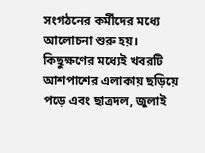সংগঠনের কর্মীদের মধ্যে আলোচনা শুরু হয়। কিছুক্ষণের মধ্যেই খবরটি আশপাশের এলাকায় ছড়িয়ে পড়ে এবং ছাত্রদল, জুলাই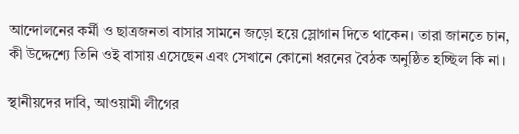আন্দোলনের কর্মী ও ছাত্রজনতা বাসার সামনে জড়ো হয়ে স্লোগান দিতে থাকেন। তারা জানতে চান, কী উদ্দেশ্যে তিনি ওই বাসায় এসেছেন এবং সেখানে কোনো ধরনের বৈঠক অনুষ্ঠিত হচ্ছিল কি না।

স্থানীয়দের দাবি, আওয়ামী লীগের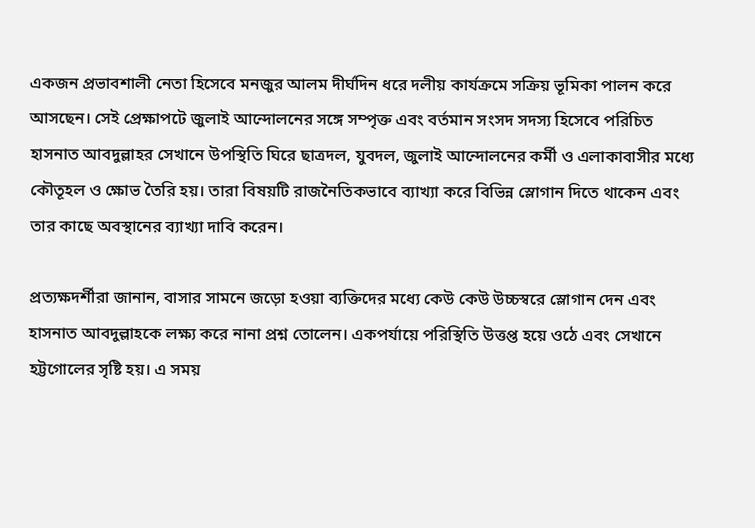একজন প্রভাবশালী নেতা হিসেবে মনজুর আলম দীর্ঘদিন ধরে দলীয় কার্যক্রমে সক্রিয় ভূমিকা পালন করে আসছেন। সেই প্রেক্ষাপটে জুলাই আন্দোলনের সঙ্গে সম্পৃক্ত এবং বর্তমান সংসদ সদস্য হিসেবে পরিচিত হাসনাত আবদুল্লাহর সেখানে উপস্থিতি ঘিরে ছাত্রদল, যুবদল, জুলাই আন্দোলনের কর্মী ও এলাকাবাসীর মধ্যে কৌতূহল ও ক্ষোভ তৈরি হয়। তারা বিষয়টি রাজনৈতিকভাবে ব্যাখ্যা করে বিভিন্ন স্লোগান দিতে থাকেন এবং তার কাছে অবস্থানের ব্যাখ্যা দাবি করেন।

প্রত্যক্ষদর্শীরা জানান, বাসার সামনে জড়ো হওয়া ব্যক্তিদের মধ্যে কেউ কেউ উচ্চস্বরে স্লোগান দেন এবং হাসনাত আবদুল্লাহকে লক্ষ্য করে নানা প্রশ্ন তোলেন। একপর্যায়ে পরিস্থিতি উত্তপ্ত হয়ে ওঠে এবং সেখানে হট্টগোলের সৃষ্টি হয়। এ সময়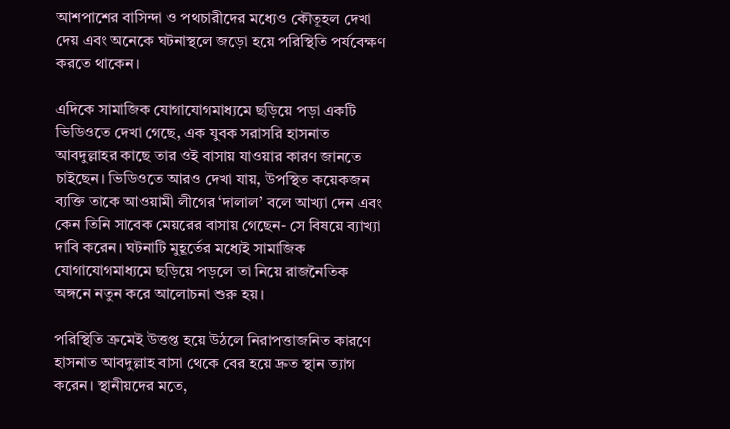আশপাশের বাসিন্দা ও পথচারীদের মধ্যেও কৌতূহল দেখা দেয় এবং অনেকে ঘটনাস্থলে জড়ো হয়ে পরিস্থিতি পর্যবেক্ষণ করতে থাকেন।

এদিকে সামাজিক যোগাযোগমাধ্যমে ছড়িয়ে পড়া একটি ভিডিওতে দেখা গেছে, এক যুবক সরাসরি হাসনাত আবদুল্লাহর কাছে তার ওই বাসায় যাওয়ার কারণ জানতে চাইছেন। ভিডিওতে আরও দেখা যায়, উপস্থিত কয়েকজন ব্যক্তি তাকে আওয়ামী লীগের ‘দালাল’ বলে আখ্যা দেন এবং কেন তিনি সাবেক মেয়রের বাসায় গেছেন- সে বিষয়ে ব্যাখ্যা দাবি করেন। ঘটনাটি মুহূর্তের মধ্যেই সামাজিক যোগাযোগমাধ্যমে ছড়িয়ে পড়লে তা নিয়ে রাজনৈতিক অঙ্গনে নতুন করে আলোচনা শুরু হয়।

পরিস্থিতি ক্রমেই উত্তপ্ত হয়ে উঠলে নিরাপত্তাজনিত কারণে হাসনাত আবদুল্লাহ বাসা থেকে বের হয়ে দ্রুত স্থান ত্যাগ করেন। স্থানীয়দের মতে,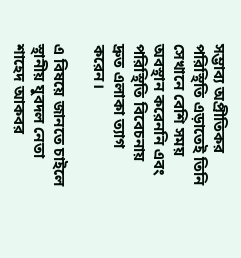সম্ভাব্য অপ্রীতিকর পরিস্থিতি এড়াতেই তিনি সেখানে বেশি সময় অবস্থান করেননি এবং পরিস্থিতি বিবেচনায় দ্রুত এলাকা ত্যাগ করেন।

এ বিষয়ে জানতে চাইলে স্থানীয় যুবদল নেতা শাহেদ আকবর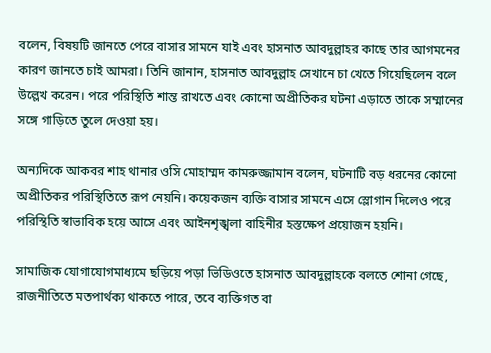বলেন, বিষয়টি জানতে পেরে বাসার সামনে যাই এবং হাসনাত আবদুল্লাহর কাছে তার আগমনের কারণ জানতে চাই আমরা। তিনি জানান, হাসনাত আবদুল্লাহ সেখানে চা খেতে গিয়েছিলেন বলে উল্লেখ করেন। পরে পরিস্থিতি শান্ত রাখতে এবং কোনো অপ্রীতিকর ঘটনা এড়াতে তাকে সম্মানের সঙ্গে গাড়িতে তুলে দেওয়া হয়।

অন্যদিকে আকবর শাহ থানার ওসি মোহাম্মদ কামরুজ্জামান বলেন, ঘটনাটি বড় ধরনের কোনো অপ্রীতিকর পরিস্থিতিতে রূপ নেয়নি। কয়েকজন ব্যক্তি বাসার সামনে এসে স্লোগান দিলেও পরে পরিস্থিতি স্বাভাবিক হয়ে আসে এবং আইনশৃঙ্খলা বাহিনীর হস্তক্ষেপ প্রয়োজন হয়নি।

সামাজিক যোগাযোগমাধ্যমে ছড়িয়ে পড়া ভিডিওতে হাসনাত আবদুল্লাহকে বলতে শোনা গেছে, রাজনীতিতে মতপার্থক্য থাকতে পারে, তবে ব্যক্তিগত বা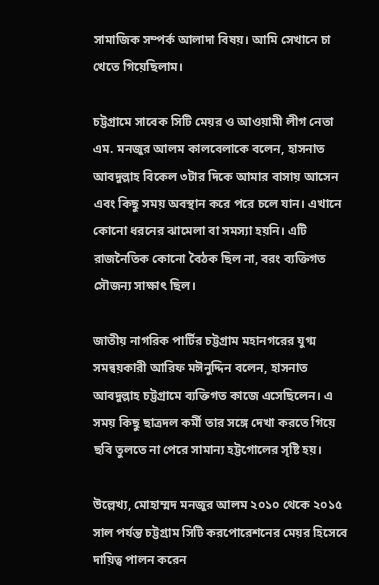সামাজিক সম্পর্ক আলাদা বিষয়। আমি সেখানে চা খেতে গিয়েছিলাম।

চট্টগ্রামে সাবেক সিটি মেয়র ও আওয়ামী লীগ নেতা এম. মনজুর আলম কালবেলাকে বলেন, হাসনাত আবদুল্লাহ বিকেল ৩টার দিকে আমার বাসায় আসেন এবং কিছু সময় অবস্থান করে পরে চলে যান। এখানে কোনো ধরনের ঝামেলা বা সমস্যা হয়নি। এটি রাজনৈতিক কোনো বৈঠক ছিল না, বরং ব্যক্তিগত সৌজন্য সাক্ষাৎ ছিল।

জাতীয় নাগরিক পার্টির চট্টগ্রাম মহানগরের যুগ্ম সমন্বয়কারী আরিফ মঈনুদ্দিন বলেন, হাসনাত আবদুল্লাহ চট্টগ্রামে ব্যক্তিগত কাজে এসেছিলেন। এ সময় কিছু ছাত্রদল কর্মী তার সঙ্গে দেখা করতে গিয়ে ছবি তুলতে না পেরে সামান্য হট্টগোলের সৃষ্টি হয়।

উল্লেখ্য, মোহাম্মদ মনজুর আলম ২০১০ থেকে ২০১৫ সাল পর্যন্ত চট্টগ্রাম সিটি করপোরেশনের মেয়র হিসেবে দায়িত্ব পালন করেন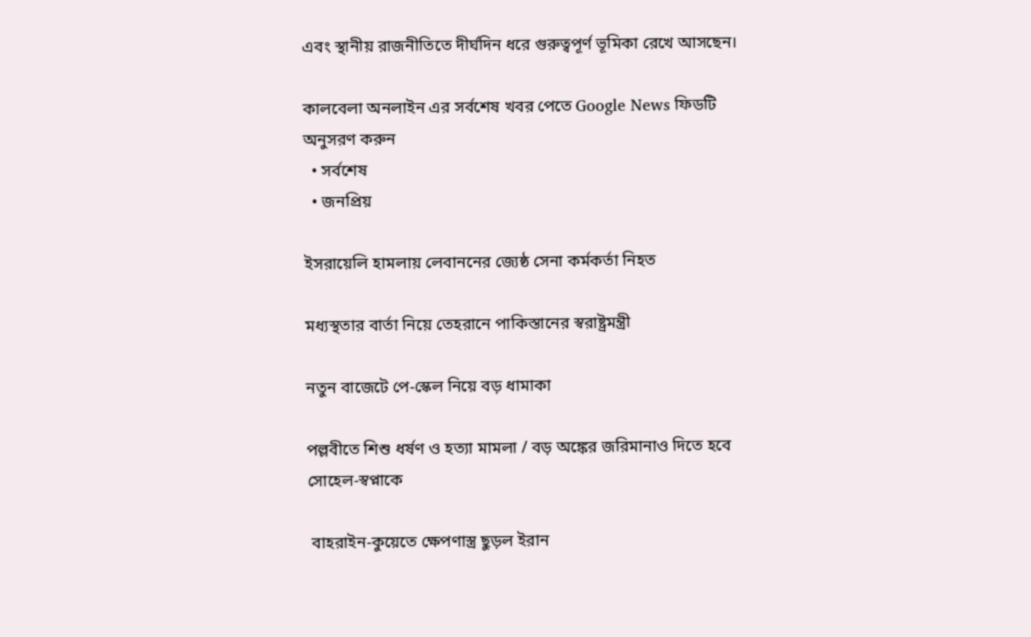এবং স্থানীয় রাজনীতিতে দীর্ঘদিন ধরে গুরুত্বপূর্ণ ভূমিকা রেখে আসছেন।

কালবেলা অনলাইন এর সর্বশেষ খবর পেতে Google News ফিডটি অনুসরণ করুন
  • সর্বশেষ
  • জনপ্রিয়

ইসরায়েলি হামলায় লেবাননের জ্যেষ্ঠ সেনা কর্মকর্তা নিহত

মধ্যস্থতার বার্তা নিয়ে তেহরানে পাকিস্তানের স্বরাষ্ট্রমন্ত্রী

নতুন বাজেটে পে-স্কেল নিয়ে বড় ধামাকা

পল্লবীতে শিশু ধর্ষণ ও হত্যা মামলা / বড় অঙ্কের জরিমানাও দিতে হবে সোহেল-স্বপ্নাকে

 বাহরাইন-কুয়েতে ক্ষেপণাস্ত্র ছুড়ল ইরান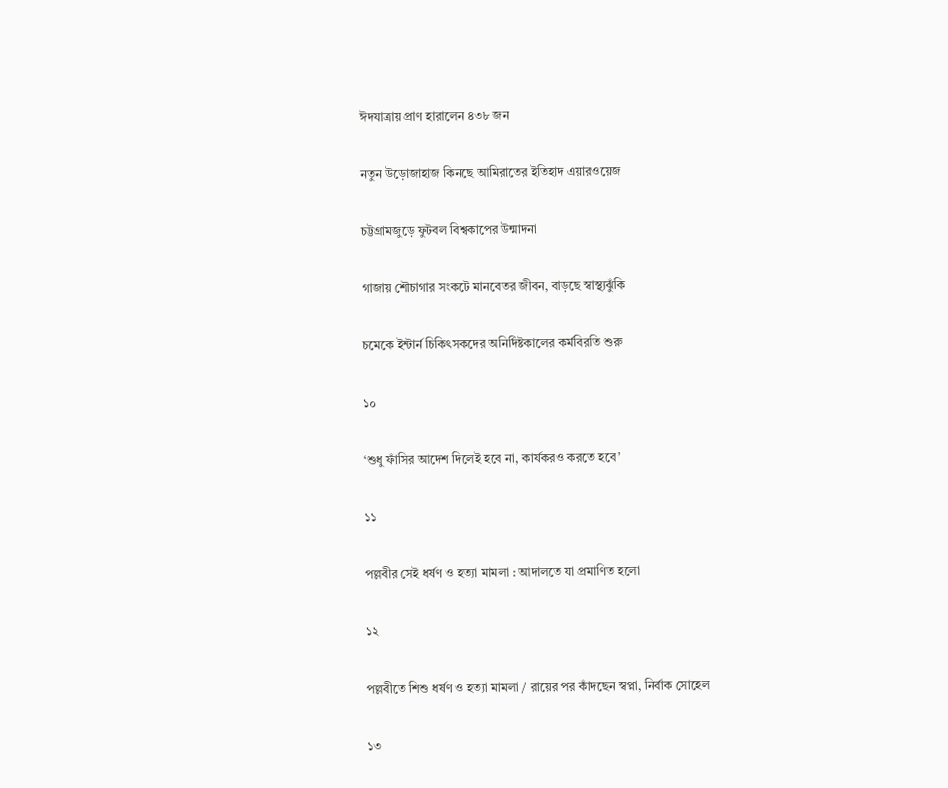ঈদযাত্রায় প্রাণ হারালেন ৪৩৮ জন

নতুন উড়োজাহাজ কিনছে আমিরাতের ইতিহাদ এয়ারওয়েজ

চট্টগ্রামজুড়ে ফুটবল বিশ্বকাপের উন্মাদনা

গাজায় শৌচাগার সংকটে মানবেতর জীবন, বাড়ছে স্বাস্থ্যঝুঁকি

চমেকে ইন্টার্ন চিকিৎসকদের অনির্দিষ্টকালের কর্মবিরতি শুরু

১০

‘শুধু ফাঁসির আদেশ দিলেই হবে না, কার্যকরও করতে হবে’

১১

পল্লবীর সেই ধর্ষণ ও হত্যা মামলা : আদালতে যা প্রমাণিত হলো

১২

পল্লবীতে শিশু ধর্ষণ ও হত্যা মামলা / রায়ের পর কাঁদছেন স্বপ্না, নির্বাক সোহেল

১৩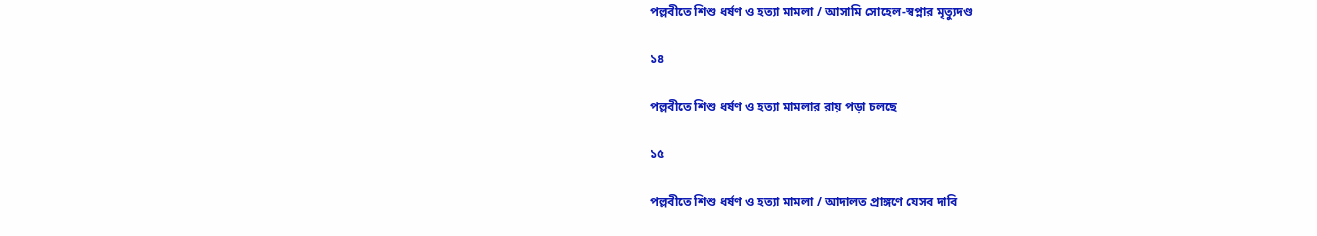পল্লবীতে শিশু ধর্ষণ ও হত্যা মামলা / আসামি সোহেল-স্বপ্নার মৃত্যুদণ্ড

১৪

পল্লবীতে শিশু ধর্ষণ ও হত্যা মামলার রায় পড়া চলছে

১৫

পল্লবীতে শিশু ধর্ষণ ও হত্যা মামলা / আদালত প্রাঙ্গণে যেসব দাবি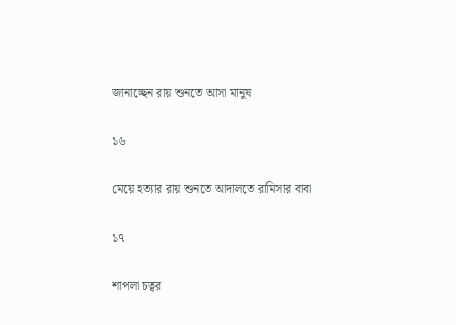জানাচ্ছেন রায় শুনতে আসা মানুষ

১৬

মেয়ে হত্যার রায় শুনতে আদালতে রামিসার বাবা

১৭

শাপলা চত্বর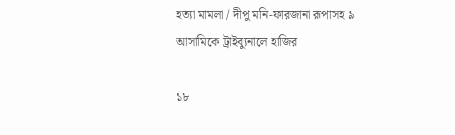হত্যা মামলা / দীপু মনি-ফারজানা রূপাসহ ৯ আসামিকে ট্রাইব্যুনালে হাজির

১৮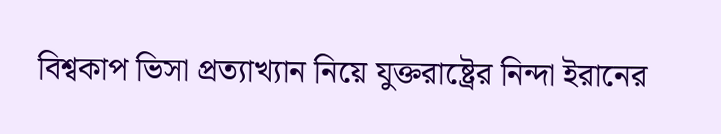বিশ্বকাপ ভিসা প্রত্যাখ্যান নিয়ে যুক্তরাষ্ট্রের নিন্দা ইরানের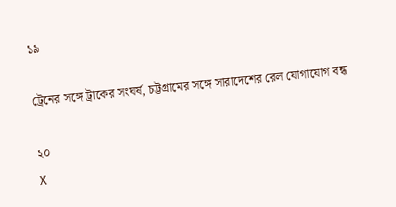১৯

ট্রেনের সঙ্গে ট্রাকের সংঘর্ষ, চট্টগ্রামের সঙ্গে সারাদেশের রেল যোগাযোগ বন্ধ

২০
X